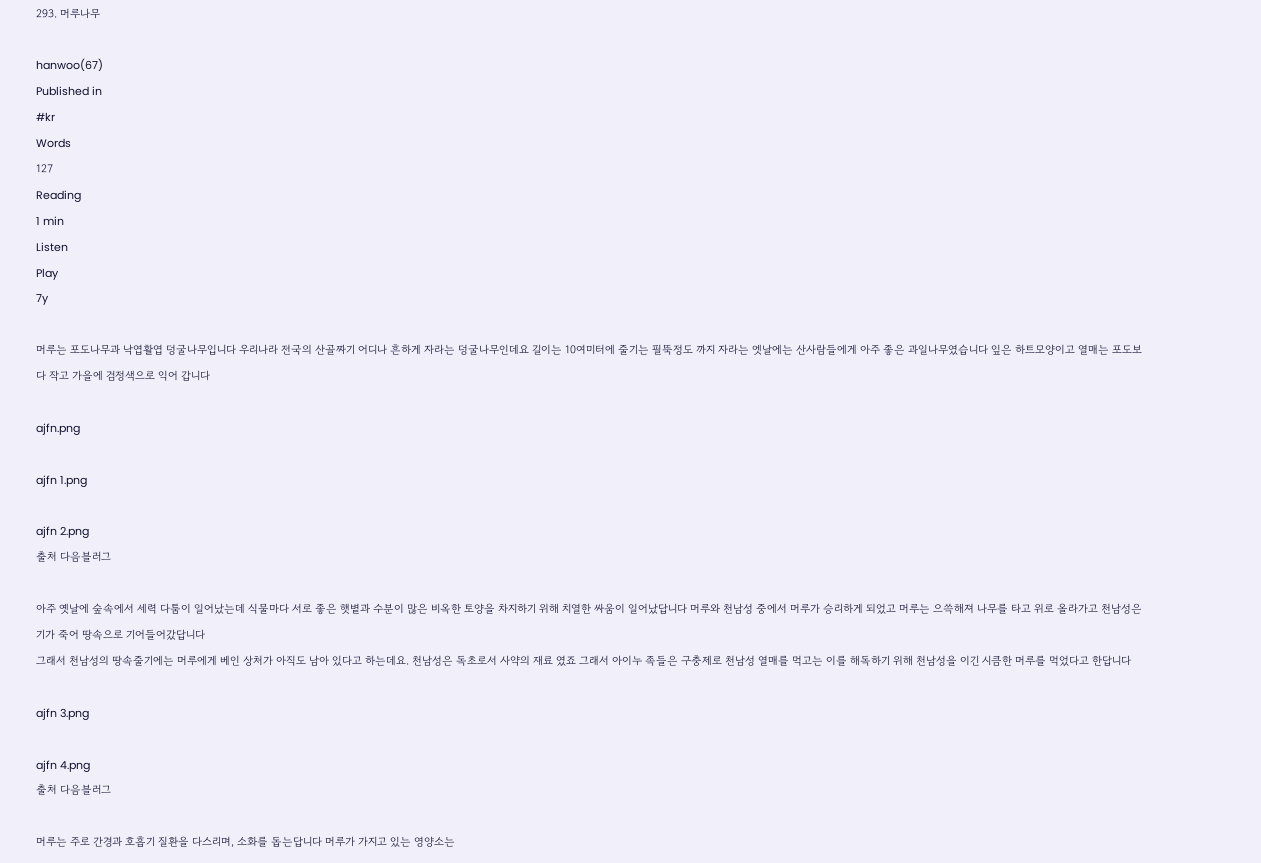293. 머루나무

hanwoo(67)
Published in
#kr
Words
127
Reading
1 min
Listen
Play
7y

머루는 포도나무과 낙엽활엽 덩굴나무입니다 우리나라 전국의 산골짜기 어디나 흔하게 자라는 덩굴나무인데요 길이는 10여미터에 줄기는 필뚝정도 까지 자라는 엣날에는 산사람들에게 아주 좋은 과일나무였습니다 잎은 하트모양이고 열매는 포도보다 작고 가을에 검정색으로 익어 갑니다

ajfn.png

ajfn 1.png

ajfn 2.png
출처 다음블러그

아주 옛날에 숲속에서 세력 다툼이 일어났는데 식물마다 서로 좋은 햇볕과 수분이 많은 비옥한 토양을 차지하기 위해 치열한 싸움이 일어났답니다 머루와 천남성 중에서 머루가 승리하게 되었고 머루는 으쓱해져 나무를 타고 위로 올라가고 천남성은 기가 죽어 땅속으로 기어들어갔답니다
그래서 천남성의 땅속줄기에는 머루에게 베인 상처가 아직도 남아 있다고 하는데요. 천남성은 독초로서 사약의 재료 였죠 그래서 아이누 족들은 구충제로 천남성 열매를 먹고는 이를 해독하기 위해 천남성을 이긴 시큼한 머루를 먹었다고 한답니다

ajfn 3.png

ajfn 4.png
출처 다음블러그

머루는 주로 간경과 호흡기 질환을 다스리며, 소화를 돕는답니다 머루가 가지고 있는 영양소는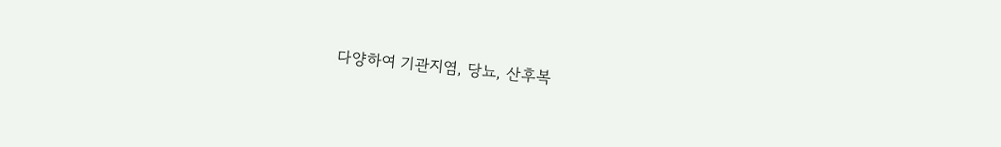다양하여 기관지염, 당뇨, 산후복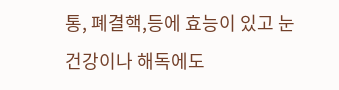통, 폐결핵,등에 효능이 있고 눈건강이나 해독에도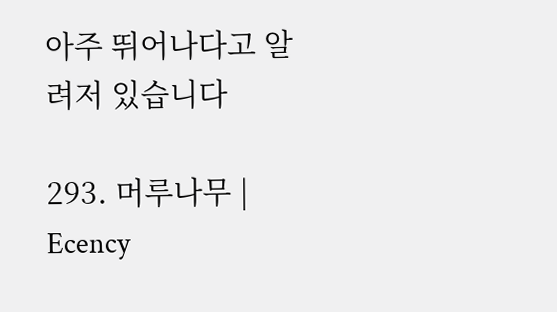아주 뛰어나다고 알려저 있습니다

293. 머루나무 | Ecency